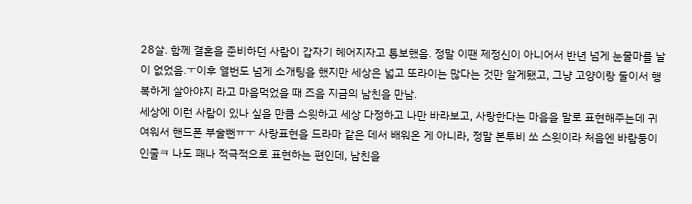28살. 함께 결혼을 준비하던 사람이 갑자기 헤어지자고 통보했음. 정말 이땐 제정신이 아니어서 반년 넘게 눈물마를 날이 없었음.ㅜ이후 열번도 넘게 소개팅을 했지만 세상은 넓고 또라이는 많다는 것만 알게됐고, 그냥 고양이랑 둘이서 행복하게 살아야지 라고 마음먹었을 때 즈음 지금의 남친을 만남.
세상에 이런 사람이 있나 싶을 만큼 스윗하고 세상 다정하고 나만 바라보고, 사랑한다는 마음을 말로 표현해주는데 귀여워서 핸드폰 부술뻔ㅠㅜ 사랑표현을 드라마 같은 데서 배워온 게 아니라, 정말 본투비 쏘 스윗이라 처음엔 바람둥이인줄ㅋ 나도 꽤나 적극적으로 표현하는 편인데, 남친을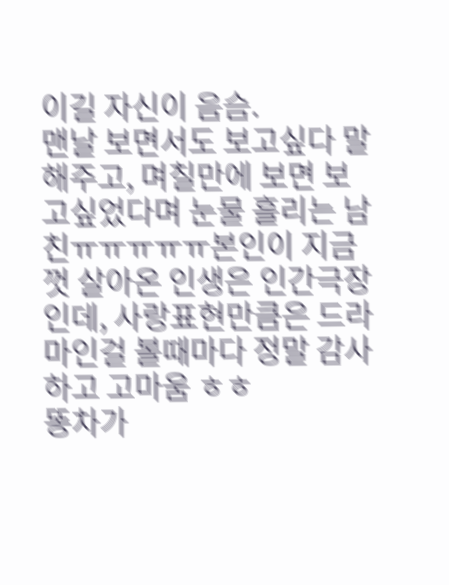이길 자신이 음슴.
맨날 보면서도 보고싶다 말해주고, 며칠만에 보면 보고싶었다며 눈물 흘리는 남친ㅠㅠㅠㅠㅠ본인이 지금껏 살아온 인생은 인간극장인데, 사랑표현만큼은 드라마인걸 볼때마다 정말 감사하고 고마움 ㅎㅎ
똥차가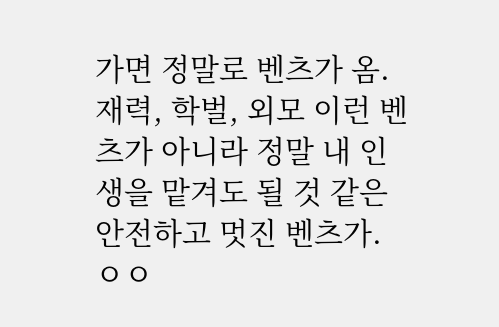가면 정말로 벤츠가 옴.재력, 학벌, 외모 이런 벤츠가 아니라 정말 내 인생을 맡겨도 될 것 같은 안전하고 멋진 벤츠가. ㅇㅇ